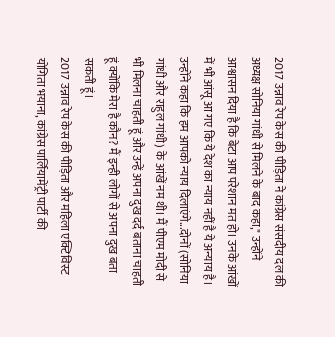2017 उन्नाव रेप केस की पीड़िता ने कांग्रेस संसदीय दल की अध्यक्ष सोनिया गांधी से मिलने के बाद कहा," उन्होंने आश्वासन दिया है कि बेटा आप परेशान मत हो। उनके आंखों में भी आंसू आ गए कि ये देश का न्याय नहीं है ये अन्याय है। उन्होंने कहा कि हम आपको न्याय दिलाएंगे...दोनों (सोनिया गांधी और राहुल गांधी) के आंखें नम थी। मैं पीएम मोदी से भी मिलना चाहती हूं और उन्हें अपना दुख दर्द बताना चाहती हूं क्योंकि मेरा है कौन? मैं इन्ही लोगों से अपना दुख बता सकती हूं।
2017 उन्नाव रेप केस की पीड़िता और महिला एक्टिविस्ट योगिता भयाना, कांग्रेस पार्लियामेंट्री पार्टी की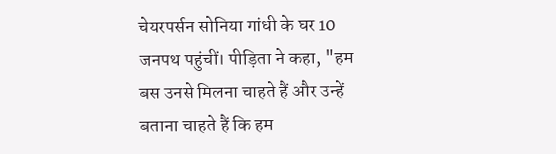चेयरपर्सन सोनिया गांधी के घर 10 जनपथ पहुंचीं। पीड़िता ने कहा, "हम बस उनसे मिलना चाहते हैं और उन्हें बताना चाहते हैं कि हम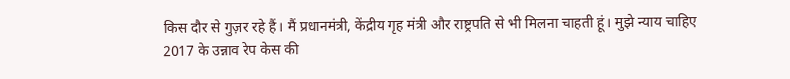किस दौर से गुज़र रहे हैं। मैं प्रधानमंत्री, केंद्रीय गृह मंत्री और राष्ट्रपति से भी मिलना चाहती हूं। मुझे न्याय चाहिए
2017 के उन्नाव रेप केस की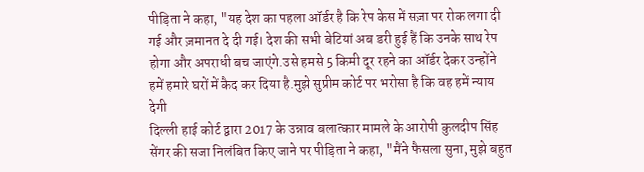पीड़िता ने कहा, "यह देश का पहला ऑर्डर है कि रेप केस में सज़ा पर रोक लगा दी गई और ज़मानत दे दी गई। देश की सभी बेटियां अब डरी हुई हैं कि उनके साथ रेप होगा और अपराधी बच जाएंगे.उसे हमसे 5 किमी दूर रहने का ऑर्डर देकर उन्होंने हमें हमारे घरों में कैद कर दिया है.मुझे सुप्रीम कोर्ट पर भरोसा है कि वह हमें न्याय देगी
दिल्ली हाई कोर्ट द्वारा 2017 के उन्नाव बलात्कार मामले के आरोपी कुलदीप सिंह सेंगर की सजा निलंबित किए जाने पर पीड़िता ने कहा, "मैंने फैसला सुना, मुझे बहुत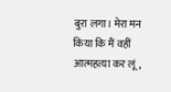बुरा लगा। मेरा मन किया कि मैं वहीं आत्महत्या कर लूं,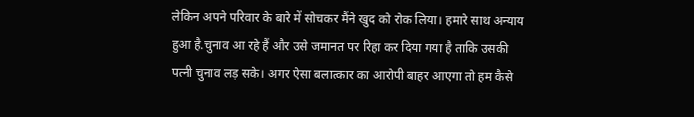लेकिन अपने परिवार के बारे में सोचकर मैंने खुद को रोक लिया। हमारे साथ अन्याय हुआ है.चुनाव आ रहे हैं और उसे जमानत पर रिहा कर दिया गया है ताकि उसकी पत्नी चुनाव लड़ सके। अगर ऐसा बलात्कार का आरोपी बाहर आएगा तो हम कैसे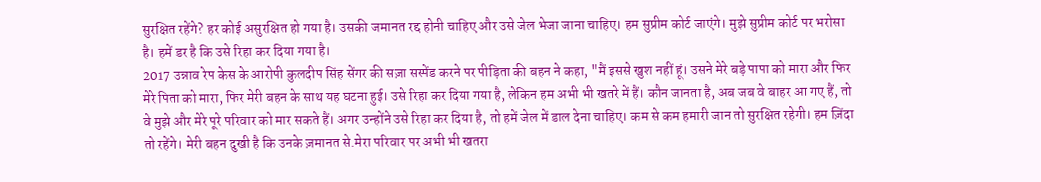सुरक्षित रहेंगे? हर कोई असुरक्षित हो गया है। उसकी जमानत रद्द होनी चाहिए और उसे जेल भेजा जाना चाहिए। हम सुप्रीम कोर्ट जाएंगे। मुझे सुप्रीम कोर्ट पर भरोसा है। हमें डर है कि उसे रिहा कर दिया गया है।
2017 उन्नाव रेप केस के आरोपी कुलदीप सिंह सेंगर की सज़ा सस्पेंड करने पर पीड़िता की बहन ने कहा, "मैं इससे खुश नहीं हूं। उसने मेरे बड़े पापा को मारा और फिर मेरे पिता को मारा, फिर मेरी बहन के साथ यह घटना हुई। उसे रिहा कर दिया गया है, लेकिन हम अभी भी खतरे में हैं। कौन जानता है, अब जब वे बाहर आ गए हैं, तो वे मुझे और मेरे पूरे परिवार को मार सकते हैं। अगर उन्होंने उसे रिहा कर दिया है, तो हमें जेल में डाल देना चाहिए। कम से कम हमारी जान तो सुरक्षित रहेगी। हम ज़िंदा तो रहेंगे। मेरी बहन दुखी है कि उनके ज़मानत से.मेरा परिवार पर अभी भी खतरा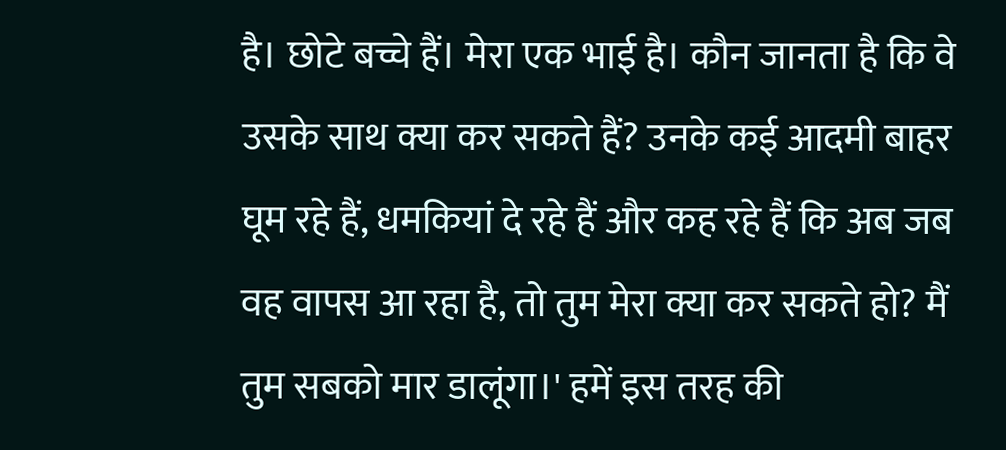है। छोटे बच्चे हैं। मेरा एक भाई है। कौन जानता है कि वे उसके साथ क्या कर सकते हैं? उनके कई आदमी बाहर घूम रहे हैं, धमकियां दे रहे हैं और कह रहे हैं कि अब जब वह वापस आ रहा है, तो तुम मेरा क्या कर सकते हो? मैं तुम सबको मार डालूंगा।' हमें इस तरह की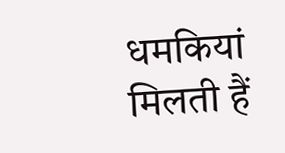धमकियां मिलती हैं